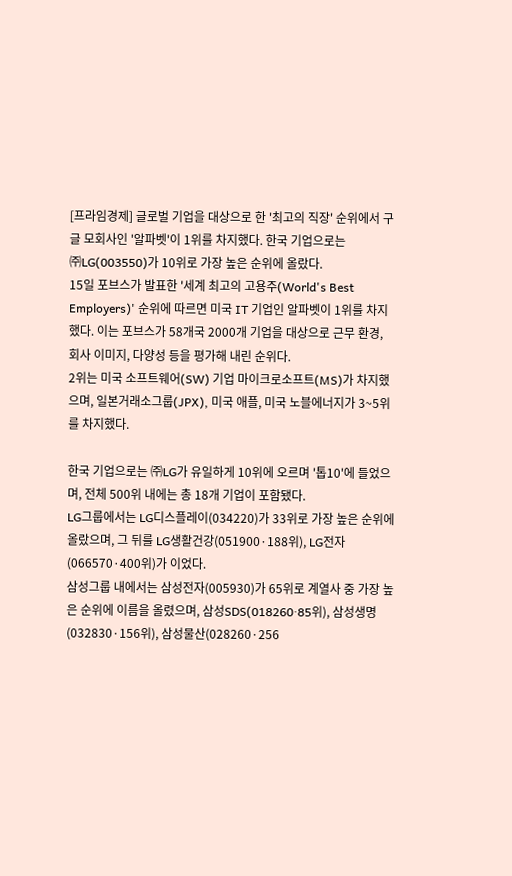[프라임경제] 글로벌 기업을 대상으로 한 '최고의 직장' 순위에서 구글 모회사인 '알파벳'이 1위를 차지했다. 한국 기업으로는 ㈜LG(003550)가 10위로 가장 높은 순위에 올랐다.
15일 포브스가 발표한 '세계 최고의 고용주(World's Best Employers)' 순위에 따르면 미국 IT 기업인 알파벳이 1위를 차지했다. 이는 포브스가 58개국 2000개 기업을 대상으로 근무 환경, 회사 이미지, 다양성 등을 평가해 내린 순위다.
2위는 미국 소프트웨어(SW) 기업 마이크로소프트(MS)가 차지했으며, 일본거래소그룹(JPX), 미국 애플, 미국 노블에너지가 3~5위를 차지했다.

한국 기업으로는 ㈜LG가 유일하게 10위에 오르며 '톱10'에 들었으며, 전체 500위 내에는 총 18개 기업이 포함됐다.
LG그룹에서는 LG디스플레이(034220)가 33위로 가장 높은 순위에 올랐으며, 그 뒤를 LG생활건강(051900·188위), LG전자(066570·400위)가 이었다.
삼성그룹 내에서는 삼성전자(005930)가 65위로 계열사 중 가장 높은 순위에 이름을 올렸으며, 삼성SDS(018260·85위), 삼성생명(032830·156위), 삼성물산(028260·256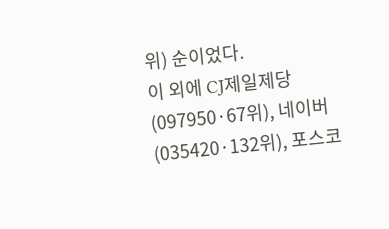위) 순이었다.
이 외에 CJ제일제당(097950·67위), 네이버(035420·132위), 포스코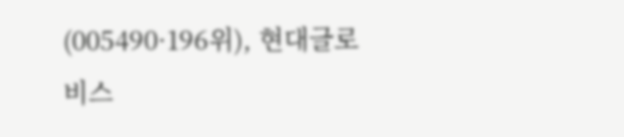(005490·196위), 현대글로비스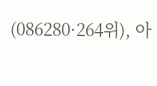(086280·264위), 아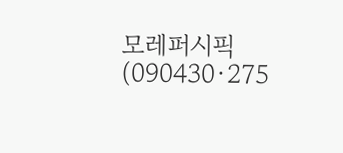모레퍼시픽(090430·275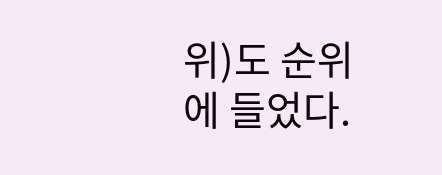위)도 순위에 들었다.